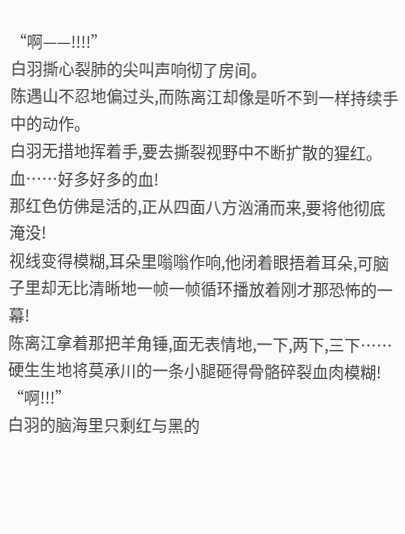“啊——!!!!”
白羽撕心裂肺的尖叫声响彻了房间。
陈遇山不忍地偏过头,而陈离江却像是听不到一样持续手中的动作。
白羽无措地挥着手,要去撕裂视野中不断扩散的猩红。
血……好多好多的血!
那红色仿佛是活的,正从四面八方汹涌而来,要将他彻底淹没!
视线变得模糊,耳朵里嗡嗡作响,他闭着眼捂着耳朵,可脑子里却无比清晰地一帧一帧循环播放着刚才那恐怖的一幕!
陈离江拿着那把羊角锤,面无表情地,一下,两下,三下……
硬生生地将莫承川的一条小腿砸得骨骼碎裂血肉模糊!
“啊!!!”
白羽的脑海里只剩红与黑的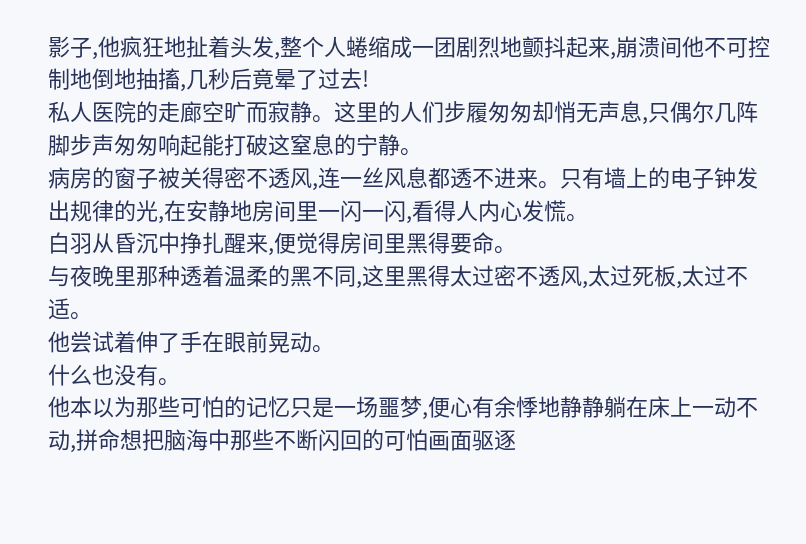影子,他疯狂地扯着头发,整个人蜷缩成一团剧烈地颤抖起来,崩溃间他不可控制地倒地抽搐,几秒后竟晕了过去!
私人医院的走廊空旷而寂静。这里的人们步履匆匆却悄无声息,只偶尔几阵脚步声匆匆响起能打破这窒息的宁静。
病房的窗子被关得密不透风,连一丝风息都透不进来。只有墙上的电子钟发出规律的光,在安静地房间里一闪一闪,看得人内心发慌。
白羽从昏沉中挣扎醒来,便觉得房间里黑得要命。
与夜晚里那种透着温柔的黑不同,这里黑得太过密不透风,太过死板,太过不适。
他尝试着伸了手在眼前晃动。
什么也没有。
他本以为那些可怕的记忆只是一场噩梦,便心有余悸地静静躺在床上一动不动,拼命想把脑海中那些不断闪回的可怕画面驱逐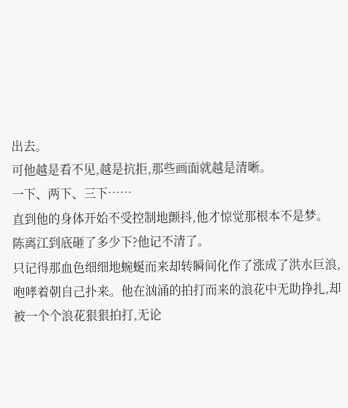出去。
可他越是看不见,越是抗拒,那些画面就越是清晰。
一下、两下、三下……
直到他的身体开始不受控制地颤抖,他才惊觉那根本不是梦。
陈离江到底砸了多少下?他记不清了。
只记得那血色细细地蜿蜒而来却转瞬间化作了涨成了洪水巨浪,咆哮着朝自己扑来。他在汹涌的拍打而来的浪花中无助挣扎,却被一个个浪花狠狠拍打,无论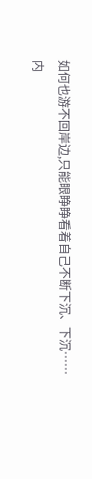如何也游不回岸边,只能眼睁睁看着自己不断下沉、下沉……
内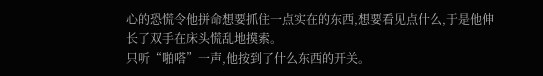心的恐慌令他拼命想要抓住一点实在的东西,想要看见点什么,于是他伸长了双手在床头慌乱地摸索。
只听“啪嗒”一声,他按到了什么东西的开关。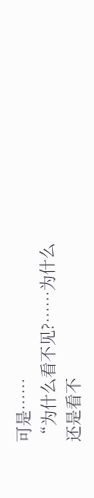可是……
“为什么看不见?……为什么还是看不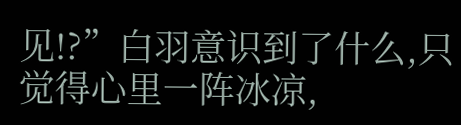见!?”白羽意识到了什么,只觉得心里一阵冰凉,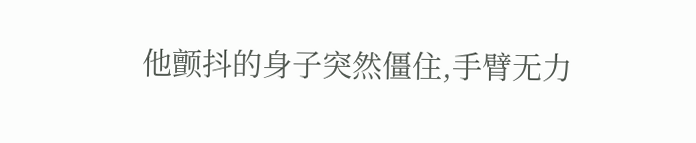他颤抖的身子突然僵住,手臂无力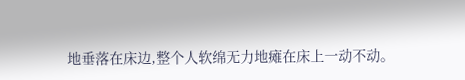地垂落在床边,整个人软绵无力地瘫在床上一动不动。